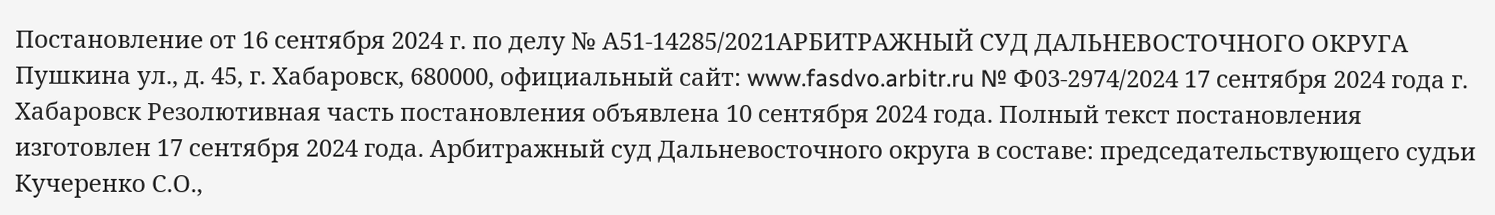Постановление от 16 сентября 2024 г. по делу № А51-14285/2021АРБИТРАЖНЫЙ СУД ДАЛЬНЕВОСТОЧНОГО ОКРУГА Пушкина ул., д. 45, г. Хабаровск, 680000, официальный сайт: www.fasdvo.arbitr.ru № Ф03-2974/2024 17 сентября 2024 года г. Хабаровск Резолютивная часть постановления объявлена 10 сентября 2024 года. Полный текст постановления изготовлен 17 сентября 2024 года. Арбитражный суд Дальневосточного округа в составе: председательствующего судьи Кучеренко С.О.,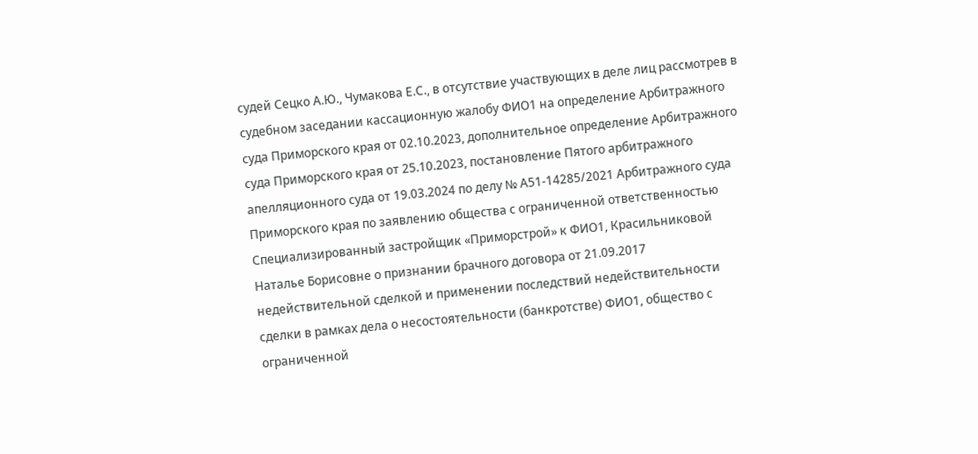судей Сецко А.Ю., Чумакова Е.С., в отсутствие участвующих в деле лиц рассмотрев в судебном заседании кассационную жалобу ФИО1 на определение Арбитражного суда Приморского края от 02.10.2023, дополнительное определение Арбитражного суда Приморского края от 25.10.2023, постановление Пятого арбитражного апелляционного суда от 19.03.2024 по делу № А51-14285/2021 Арбитражного суда Приморского края по заявлению общества с ограниченной ответственностью Специализированный застройщик «Приморстрой» к ФИО1, Красильниковой Наталье Борисовне о признании брачного договора от 21.09.2017 недействительной сделкой и применении последствий недействительности сделки в рамках дела о несостоятельности (банкротстве) ФИО1, общество с ограниченной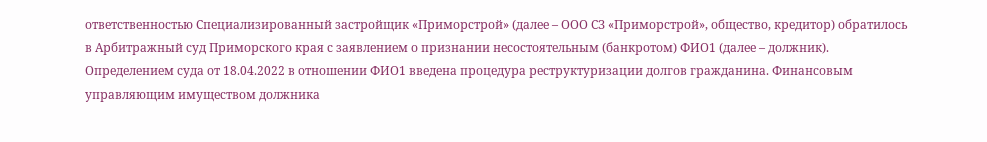ответственностью Специализированный застройщик «Приморстрой» (далее – ООО СЗ «Приморстрой», общество, кредитор) обратилось в Арбитражный суд Приморского края с заявлением о признании несостоятельным (банкротом) ФИО1 (далее – должник). Определением суда от 18.04.2022 в отношении ФИО1 введена процедура реструктуризации долгов гражданина. Финансовым управляющим имуществом должника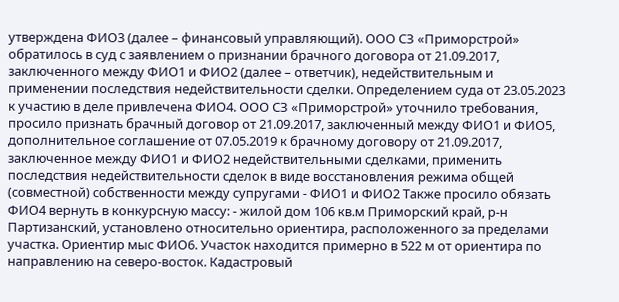утверждена ФИО3 (далее – финансовый управляющий). ООО СЗ «Приморстрой» обратилось в суд с заявлением о признании брачного договора от 21.09.2017, заключенного между ФИО1 и ФИО2 (далее – ответчик), недействительным и применении последствия недействительности сделки. Определением суда от 23.05.2023 к участию в деле привлечена ФИО4. ООО СЗ «Приморстрой» уточнило требования, просило признать брачный договор от 21.09.2017, заключенный между ФИО1 и ФИО5, дополнительное соглашение от 07.05.2019 к брачному договору от 21.09.2017, заключенное между ФИО1 и ФИО2 недействительными сделками, применить последствия недействительности сделок в виде восстановления режима общей (совместной) собственности между супругами - ФИО1 и ФИО2 Также просило обязать ФИО4 вернуть в конкурсную массу: - жилой дом 106 кв.м Приморский край, р-н Партизанский, установлено относительно ориентира, расположенного за пределами участка. Ориентир мыс ФИО6. Участок находится примерно в 522 м от ориентира по направлению на северо-восток. Кадастровый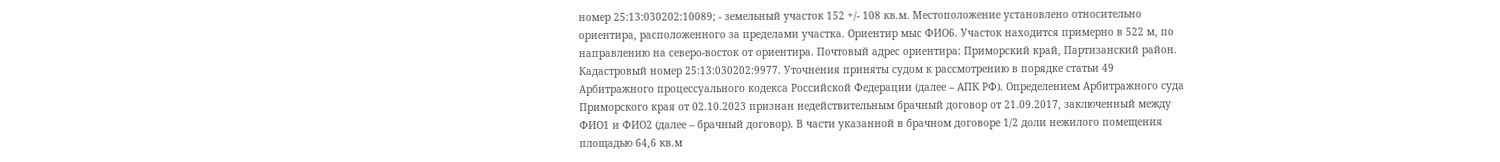номер 25:13:030202:10089; - земельный участок 152 +/- 108 кв.м. Местоположение установлено относительно ориентира, расположенного за пределами участка. Ориентир мыс ФИО6. Участок находится примерно в 522 м, по направлению на северо-восток от ориентира. Почтовый адрес ориентира: Приморский край, Партизанский район. Кадастровый номер 25:13:030202:9977. Уточнения приняты судом к рассмотрению в порядке статьи 49 Арбитражного процессуального кодекса Российской Федерации (далее – АПК РФ). Определением Арбитражного суда Приморского края от 02.10.2023 признан недействительным брачный договор от 21.09.2017, заключенный между ФИО1 и ФИО2 (далее – брачный договор). В части указанной в брачном договоре 1/2 доли нежилого помещения площадью 64,6 кв.м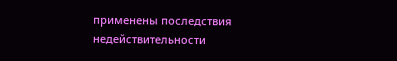применены последствия недействительности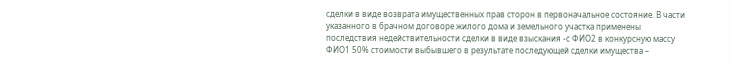сделки в виде возврата имущественных прав сторон в первоначальное состояние. В части указанного в брачном договоре жилого дома и земельного участка применены последствия недействительности сделки в виде взыскания -с ФИО2 в конкурсную массу ФИО1 50% стоимости выбывшего в результате последующей сделки имущества –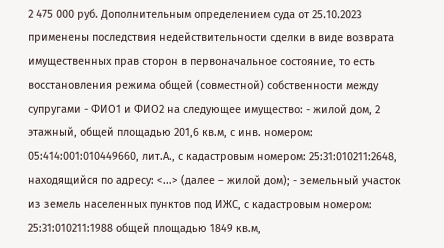2 475 000 руб. Дополнительным определением суда от 25.10.2023 применены последствия недействительности сделки в виде возврата имущественных прав сторон в первоначальное состояние, то есть восстановления режима общей (совместной) собственности между супругами - ФИО1 и ФИО2 на следующее имущество: - жилой дом, 2 этажный, общей площадью 201,6 кв.м, с инв. номером: 05:414:001:010449660, лит.А., с кадастровым номером: 25:31:010211:2648, находящийся по адресу: <...> (далее – жилой дом); - земельный участок из земель населенных пунктов под ИЖС, с кадастровым номером: 25:31:010211:1988 общей площадью 1849 кв.м,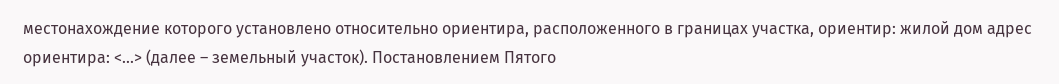местонахождение которого установлено относительно ориентира, расположенного в границах участка, ориентир: жилой дом адрес ориентира: <...> (далее – земельный участок). Постановлением Пятого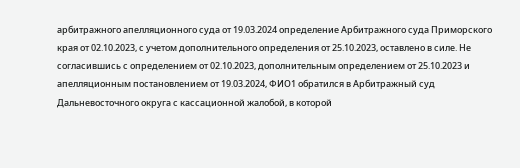арбитражного апелляционного суда от 19.03.2024 определение Арбитражного суда Приморского края от 02.10.2023, с учетом дополнительного определения от 25.10.2023, оставлено в силе. Не согласившись с определением от 02.10.2023, дополнительным определением от 25.10.2023 и апелляционным постановлением от 19.03.2024, ФИО1 обратился в Арбитражный суд Дальневосточного округа с кассационной жалобой, в которой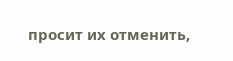просит их отменить,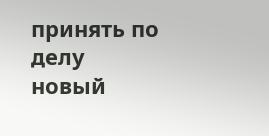принять по делу новый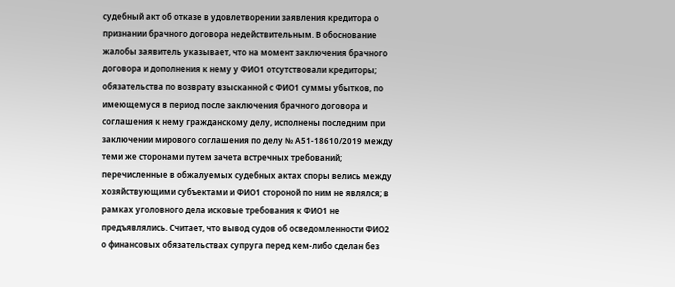судебный акт об отказе в удовлетворении заявления кредитора о признании брачного договора недействительным. В обоснование жалобы заявитель указывает, что на момент заключения брачного договора и дополнения к нему у ФИО1 отсутствовали кредиторы; обязательства по возврату взысканной с ФИО1 суммы убытков, по имеющемуся в период после заключения брачного договора и соглашения к нему гражданскому делу, исполнены последним при заключении мирового соглашения по делу № А51-18610/2019 между теми же сторонами путем зачета встречных требований; перечисленные в обжалуемых судебных актах споры велись между хозяйствующими субъектами и ФИО1 стороной по ним не являлся; в рамках уголовного дела исковые требования к ФИО1 не предъявлялись. Считает, что вывод судов об осведомленности ФИО2 о финансовых обязательствах супруга перед кем-либо сделан без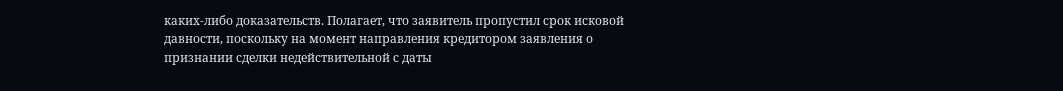каких-либо доказательств. Полагает, что заявитель пропустил срок исковой давности, поскольку на момент направления кредитором заявления о признании сделки недействительной с даты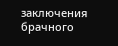заключения брачного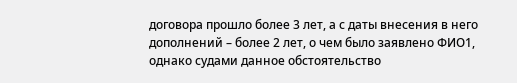договора прошло более 3 лет, а с даты внесения в него дополнений – более 2 лет, о чем было заявлено ФИО1, однако судами данное обстоятельство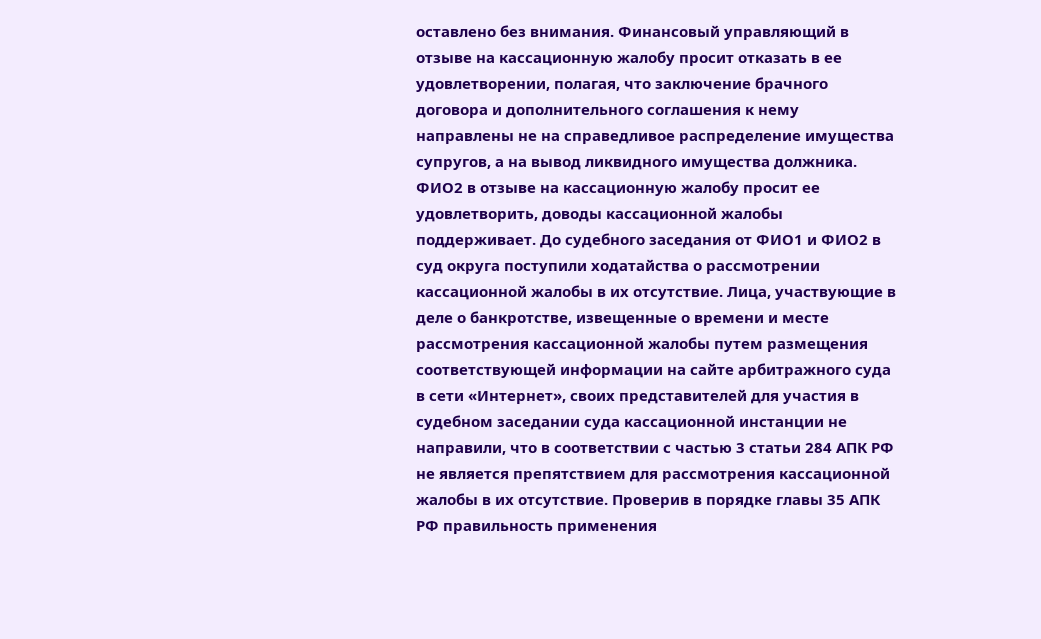оставлено без внимания. Финансовый управляющий в отзыве на кассационную жалобу просит отказать в ее удовлетворении, полагая, что заключение брачного договора и дополнительного соглашения к нему направлены не на справедливое распределение имущества супругов, а на вывод ликвидного имущества должника. ФИО2 в отзыве на кассационную жалобу просит ее удовлетворить, доводы кассационной жалобы поддерживает. До судебного заседания от ФИО1 и ФИО2 в суд округа поступили ходатайства о рассмотрении кассационной жалобы в их отсутствие. Лица, участвующие в деле о банкротстве, извещенные о времени и месте рассмотрения кассационной жалобы путем размещения соответствующей информации на сайте арбитражного суда в сети «Интернет», своих представителей для участия в судебном заседании суда кассационной инстанции не направили, что в соответствии с частью 3 статьи 284 АПК РФ не является препятствием для рассмотрения кассационной жалобы в их отсутствие. Проверив в порядке главы 35 АПК РФ правильность применения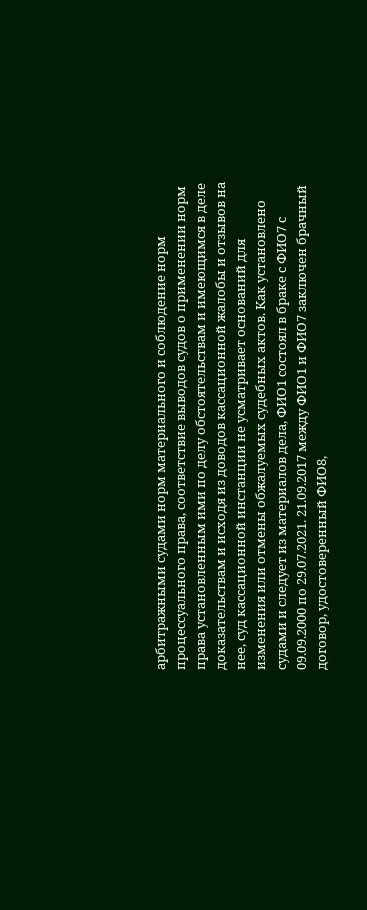арбитражными судами норм материального и соблюдение норм процессуального права, соответствие выводов судов о применении норм права установленным ими по делу обстоятельствам и имеющимся в деле доказательствам и исходя из доводов кассационной жалобы и отзывов на нее, суд кассационной инстанции не усматривает оснований для изменения или отмены обжалуемых судебных актов. Как установлено судами и следует из материалов дела, ФИО1 состоял в браке с ФИО7 с 09.09.2000 по 29.07.2021. 21.09.2017 между ФИО1 и ФИО7 заключен брачный договор, удостоверенный ФИО8,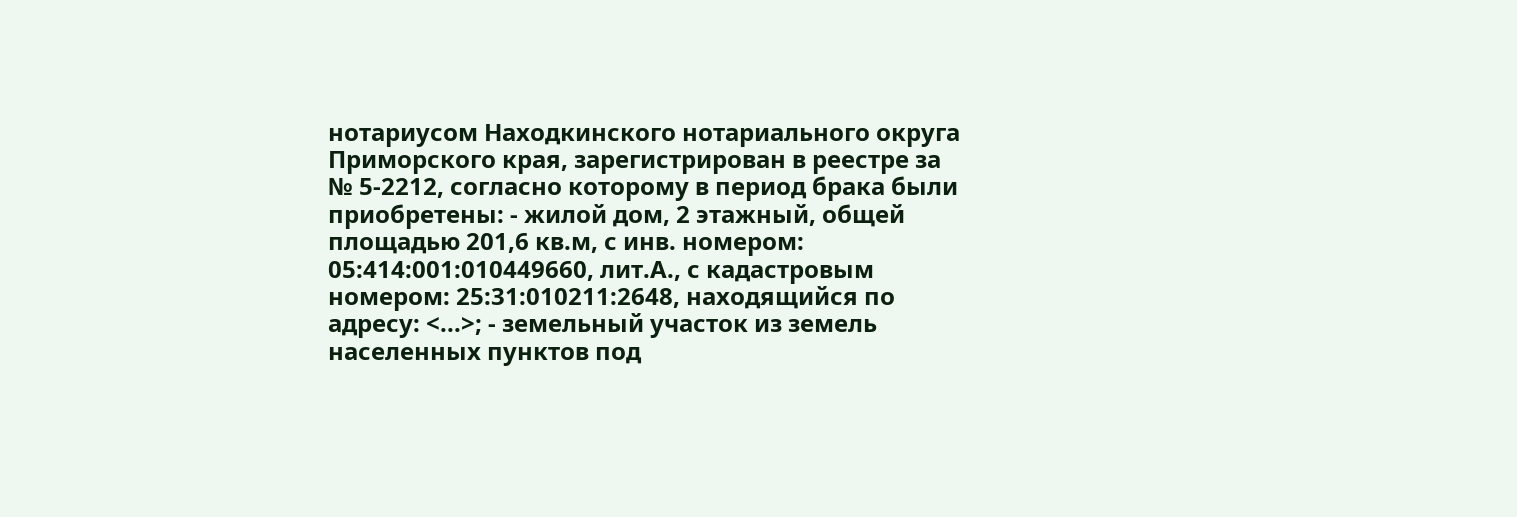нотариусом Находкинского нотариального округа Приморского края, зарегистрирован в реестре за № 5-2212, согласно которому в период брака были приобретены: - жилой дом, 2 этажный, общей площадью 201,6 кв.м, с инв. номером: 05:414:001:010449660, лит.А., с кадастровым номером: 25:31:010211:2648, находящийся по адресу: <...>; - земельный участок из земель населенных пунктов под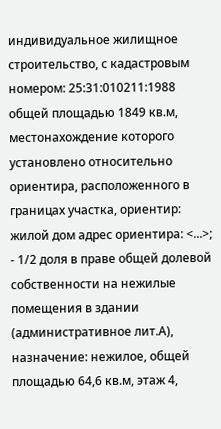индивидуальное жилищное строительство, с кадастровым номером: 25:31:010211:1988 общей площадью 1849 кв.м, местонахождение которого установлено относительно ориентира, расположенного в границах участка, ориентир: жилой дом адрес ориентира: <...>; - 1/2 доля в праве общей долевой собственности на нежилые помещения в здании (административное лит.А), назначение: нежилое, общей площадью 64,6 кв.м, этаж 4,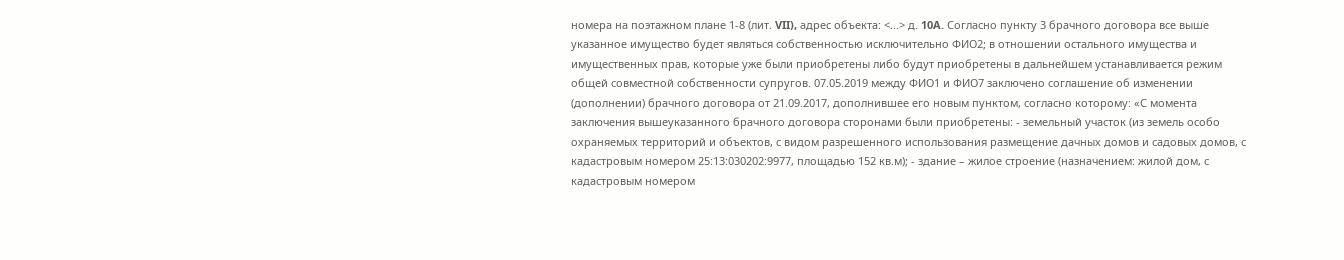номера на поэтажном плане 1-8 (лит. VII), адрес объекта: <...> д. 10A. Согласно пункту 3 брачного договора все выше указанное имущество будет являться собственностью исключительно ФИО2; в отношении остального имущества и имущественных прав, которые уже были приобретены либо будут приобретены в дальнейшем устанавливается режим общей совместной собственности супругов. 07.05.2019 между ФИО1 и ФИО7 заключено соглашение об изменении (дополнении) брачного договора от 21.09.2017, дополнившее его новым пунктом, согласно которому: «С момента заключения вышеуказанного брачного договора сторонами были приобретены: - земельный участок (из земель особо охраняемых территорий и объектов, с видом разрешенного использования размещение дачных домов и садовых домов, с кадастровым номером 25:13:030202:9977, площадью 152 кв.м); - здание – жилое строение (назначением: жилой дом, с кадастровым номером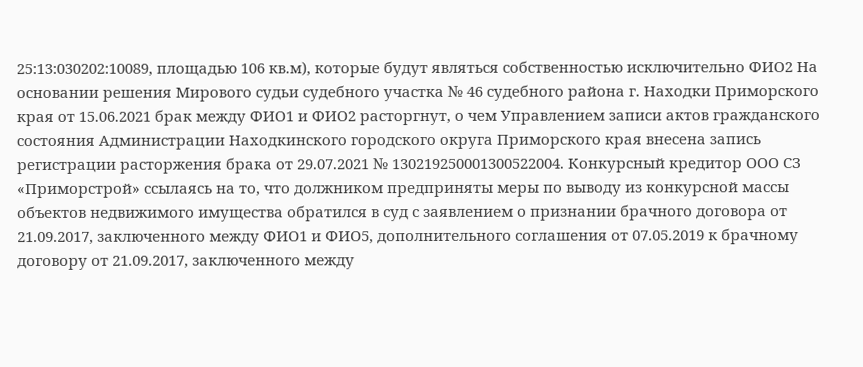25:13:030202:10089, площадью 106 кв.м), которые будут являться собственностью исключительно ФИО2 На основании решения Мирового судьи судебного участка № 46 судебного района г. Находки Приморского края от 15.06.2021 брак между ФИО1 и ФИО2 расторгнут, о чем Управлением записи актов гражданского состояния Администрации Находкинского городского округа Приморского края внесена запись регистрации расторжения брака от 29.07.2021 № 130219250001300522004. Конкурсный кредитор ООО СЗ «Приморстрой» ссылаясь на то, что должником предприняты меры по выводу из конкурсной массы объектов недвижимого имущества обратился в суд с заявлением о признании брачного договора от 21.09.2017, заключенного между ФИО1 и ФИО5, дополнительного соглашения от 07.05.2019 к брачному договору от 21.09.2017, заключенного между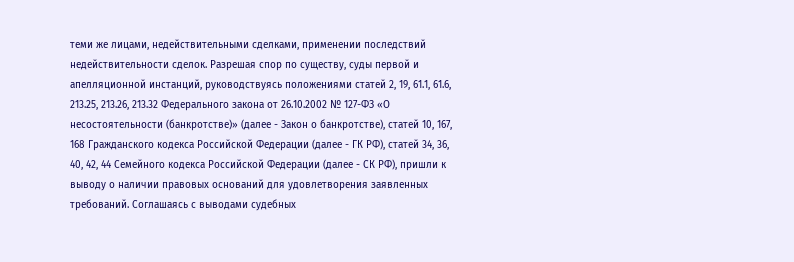теми же лицами, недействительными сделками, применении последствий недействительности сделок. Разрешая спор по существу, суды первой и апелляционной инстанций, руководствуясь положениями статей 2, 19, 61.1, 61.6, 213.25, 213.26, 213.32 Федерального закона от 26.10.2002 № 127-ФЗ «О несостоятельности (банкротстве)» (далее - Закон о банкротстве), статей 10, 167, 168 Гражданского кодекса Российской Федерации (далее - ГК РФ), статей 34, 36, 40, 42, 44 Семейного кодекса Российской Федерации (далее - СК РФ), пришли к выводу о наличии правовых оснований для удовлетворения заявленных требований. Соглашаясь с выводами судебных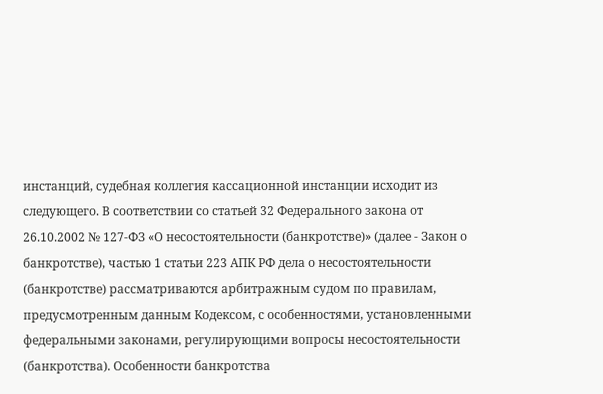инстанций, судебная коллегия кассационной инстанции исходит из следующего. В соответствии со статьей 32 Федерального закона от 26.10.2002 № 127-ФЗ «О несостоятельности (банкротстве)» (далее - Закон о банкротстве), частью 1 статьи 223 АПК РФ дела о несостоятельности (банкротстве) рассматриваются арбитражным судом по правилам, предусмотренным данным Кодексом, с особенностями, установленными федеральными законами, регулирующими вопросы несостоятельности (банкротства). Особенности банкротства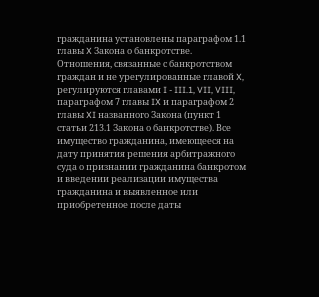гражданина установлены параграфом 1.1 главы X Закона о банкротстве. Отношения, связанные с банкротством граждан и не урегулированные главой X, регулируются главами I - III.1, VII, VIII, параграфом 7 главы IX и параграфом 2 главы XI названного Закона (пункт 1 статьи 213.1 Закона о банкротстве). Все имущество гражданина, имеющееся на дату принятия решения арбитражного суда о признании гражданина банкротом и введении реализации имущества гражданина и выявленное или приобретенное после даты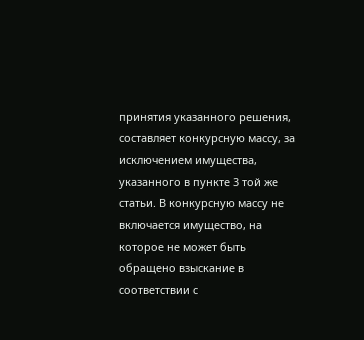принятия указанного решения, составляет конкурсную массу, за исключением имущества, указанного в пункте 3 той же статьи. В конкурсную массу не включается имущество, на которое не может быть обращено взыскание в соответствии с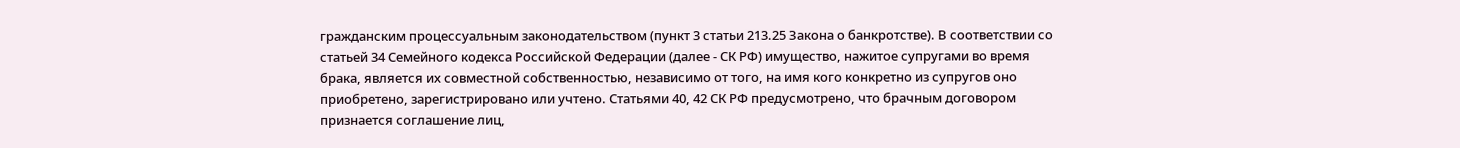гражданским процессуальным законодательством (пункт 3 статьи 213.25 Закона о банкротстве). В соответствии со статьей 34 Семейного кодекса Российской Федерации (далее - СК РФ) имущество, нажитое супругами во время брака, является их совместной собственностью, независимо от того, на имя кого конкретно из супругов оно приобретено, зарегистрировано или учтено. Статьями 40, 42 СК РФ предусмотрено, что брачным договором признается соглашение лиц,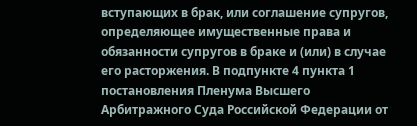вступающих в брак, или соглашение супругов, определяющее имущественные права и обязанности супругов в браке и (или) в случае его расторжения. В подпункте 4 пункта 1 постановления Пленума Высшего Арбитражного Суда Российской Федерации от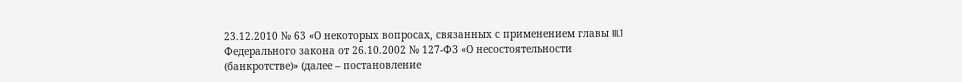23.12.2010 № 63 «О некоторых вопросах, связанных с применением главы III.1 Федерального закона от 26.10.2002 № 127-ФЗ «О несостоятельности (банкротстве)» (далее – постановление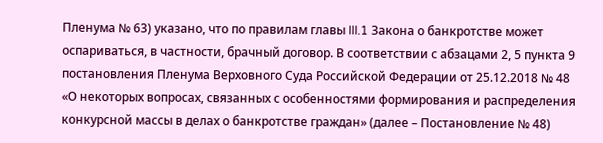Пленума № 63) указано, что по правилам главы III.1 Закона о банкротстве может оспариваться, в частности, брачный договор. В соответствии с абзацами 2, 5 пункта 9 постановления Пленума Верховного Суда Российской Федерации от 25.12.2018 № 48 «О некоторых вопросах, связанных с особенностями формирования и распределения конкурсной массы в делах о банкротстве граждан» (далее – Постановление № 48)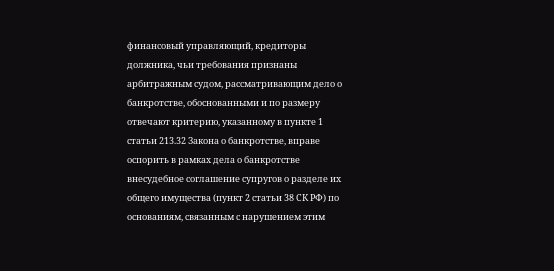финансовый управляющий, кредиторы должника, чьи требования признаны арбитражным судом, рассматривающим дело о банкротстве, обоснованными и по размеру отвечают критерию, указанному в пункте 1 статьи 213.32 Закона о банкротстве, вправе оспорить в рамках дела о банкротстве внесудебное соглашение супругов о разделе их общего имущества (пункт 2 статьи 38 СК РФ) по основаниям, связанным с нарушением этим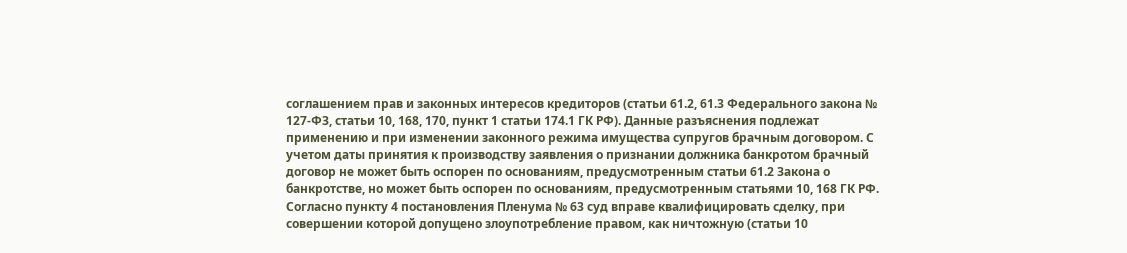соглашением прав и законных интересов кредиторов (статьи 61.2, 61.3 Федерального закона № 127-ФЗ, статьи 10, 168, 170, пункт 1 статьи 174.1 ГК РФ). Данные разъяснения подлежат применению и при изменении законного режима имущества супругов брачным договором. С учетом даты принятия к производству заявления о признании должника банкротом брачный договор не может быть оспорен по основаниям, предусмотренным статьи 61.2 Закона о банкротстве, но может быть оспорен по основаниям, предусмотренным статьями 10, 168 ГК РФ. Согласно пункту 4 постановления Пленума № 63 суд вправе квалифицировать сделку, при совершении которой допущено злоупотребление правом, как ничтожную (статьи 10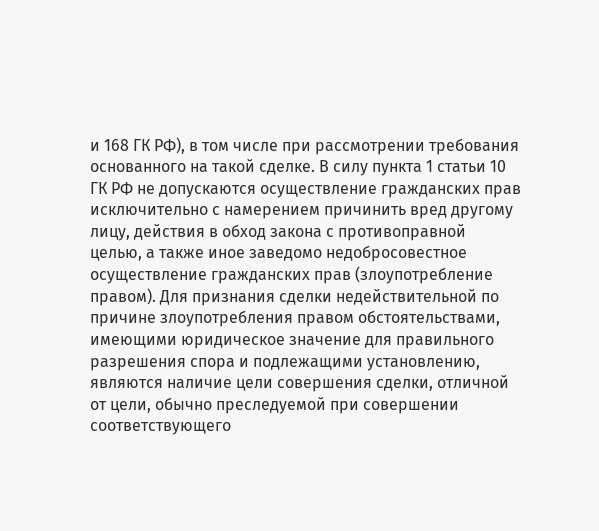и 168 ГК РФ), в том числе при рассмотрении требования основанного на такой сделке. В силу пункта 1 статьи 10 ГК РФ не допускаются осуществление гражданских прав исключительно с намерением причинить вред другому лицу, действия в обход закона с противоправной целью, а также иное заведомо недобросовестное осуществление гражданских прав (злоупотребление правом). Для признания сделки недействительной по причине злоупотребления правом обстоятельствами, имеющими юридическое значение для правильного разрешения спора и подлежащими установлению, являются наличие цели совершения сделки, отличной от цели, обычно преследуемой при совершении соответствующего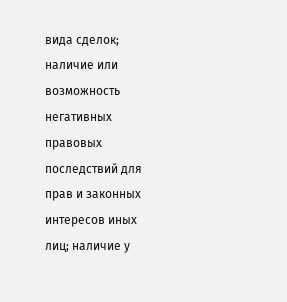вида сделок; наличие или возможность негативных правовых последствий для прав и законных интересов иных лиц; наличие у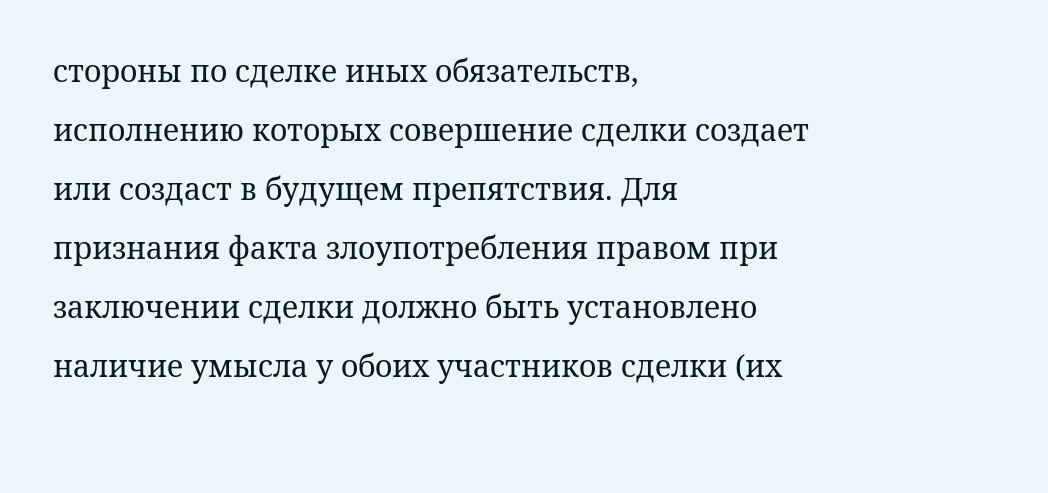стороны по сделке иных обязательств, исполнению которых совершение сделки создает или создаст в будущем препятствия. Для признания факта злоупотребления правом при заключении сделки должно быть установлено наличие умысла у обоих участников сделки (их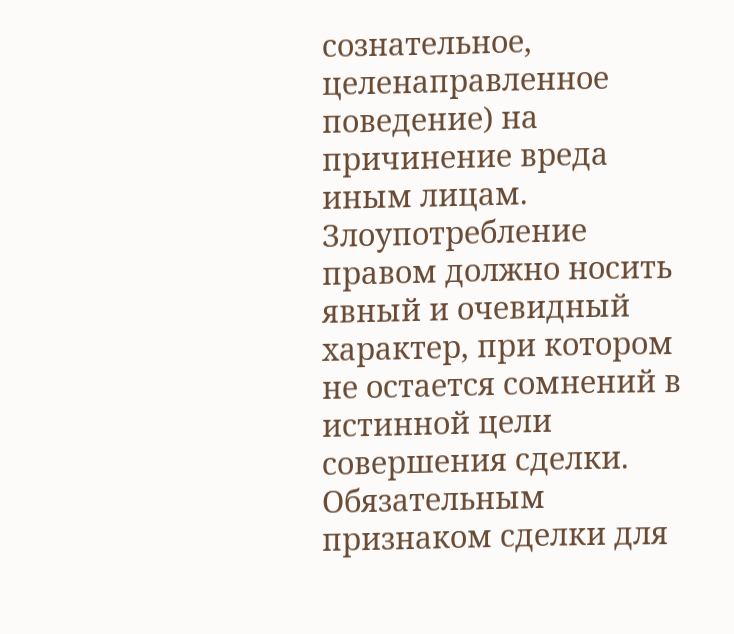сознательное, целенаправленное поведение) на причинение вреда иным лицам. Злоупотребление правом должно носить явный и очевидный характер, при котором не остается сомнений в истинной цели совершения сделки. Обязательным признаком сделки для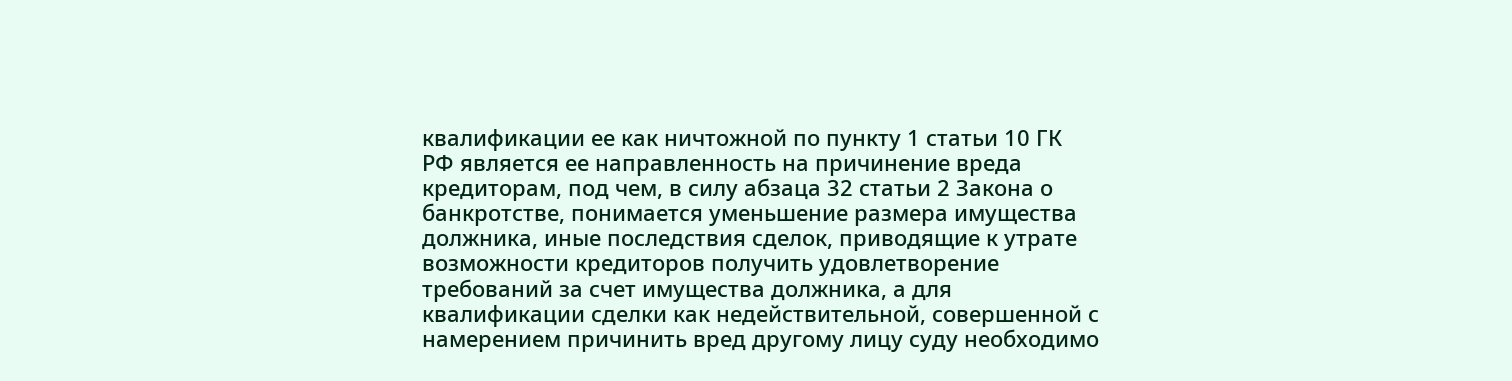квалификации ее как ничтожной по пункту 1 статьи 10 ГК РФ является ее направленность на причинение вреда кредиторам, под чем, в силу абзаца 32 статьи 2 Закона о банкротстве, понимается уменьшение размера имущества должника, иные последствия сделок, приводящие к утрате возможности кредиторов получить удовлетворение требований за счет имущества должника, а для квалификации сделки как недействительной, совершенной с намерением причинить вред другому лицу суду необходимо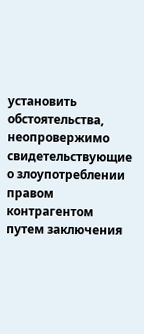установить обстоятельства, неопровержимо свидетельствующие о злоупотреблении правом контрагентом путем заключения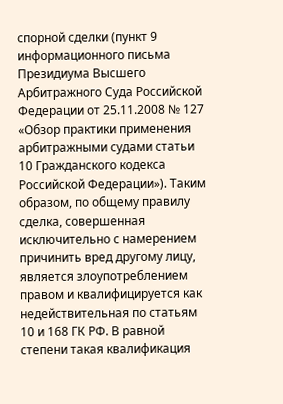спорной сделки (пункт 9 информационного письма Президиума Высшего Арбитражного Суда Российской Федерации от 25.11.2008 № 127 «Обзор практики применения арбитражными судами статьи 10 Гражданского кодекса Российской Федерации»). Таким образом, по общему правилу сделка, совершенная исключительно с намерением причинить вред другому лицу, является злоупотреблением правом и квалифицируется как недействительная по статьям 10 и 168 ГК РФ. В равной степени такая квалификация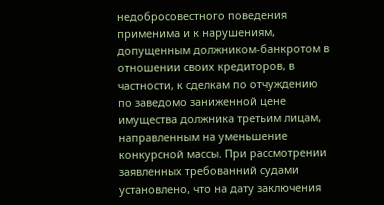недобросовестного поведения применима и к нарушениям, допущенным должником-банкротом в отношении своих кредиторов, в частности, к сделкам по отчуждению по заведомо заниженной цене имущества должника третьим лицам, направленным на уменьшение конкурсной массы. При рассмотрении заявленных требованний судами установлено, что на дату заключения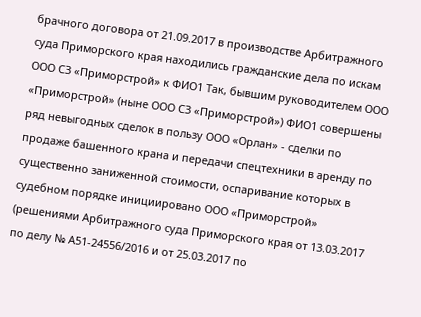брачного договора от 21.09.2017 в производстве Арбитражного суда Приморского края находились гражданские дела по искам ООО СЗ «Приморстрой» к ФИО1 Так, бывшим руководителем ООО «Приморстрой» (ныне ООО СЗ «Приморстрой») ФИО1 совершены ряд невыгодных сделок в пользу ООО «Орлан» - сделки по продаже башенного крана и передачи спецтехники в аренду по существенно заниженной стоимости, оспаривание которых в судебном порядке инициировано ООО «Приморстрой» (решениями Арбитражного суда Приморского края от 13.03.2017 по делу № А51-24556/2016 и от 25.03.2017 по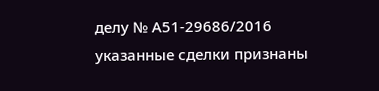делу № А51-29686/2016 указанные сделки признаны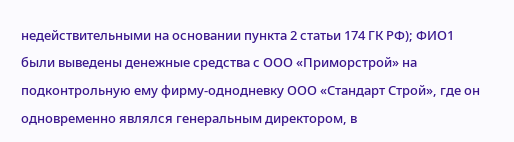недействительными на основании пункта 2 статьи 174 ГК РФ); ФИО1 были выведены денежные средства с ООО «Приморстрой» на подконтрольную ему фирму-однодневку ООО «Стандарт Строй», где он одновременно являлся генеральным директором, в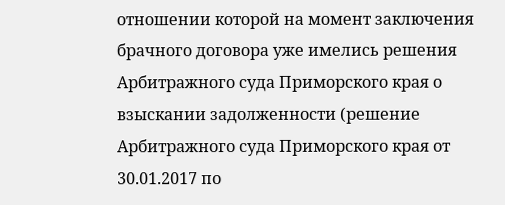отношении которой на момент заключения брачного договора уже имелись решения Арбитражного суда Приморского края о взыскании задолженности (решение Арбитражного суда Приморского края от 30.01.2017 по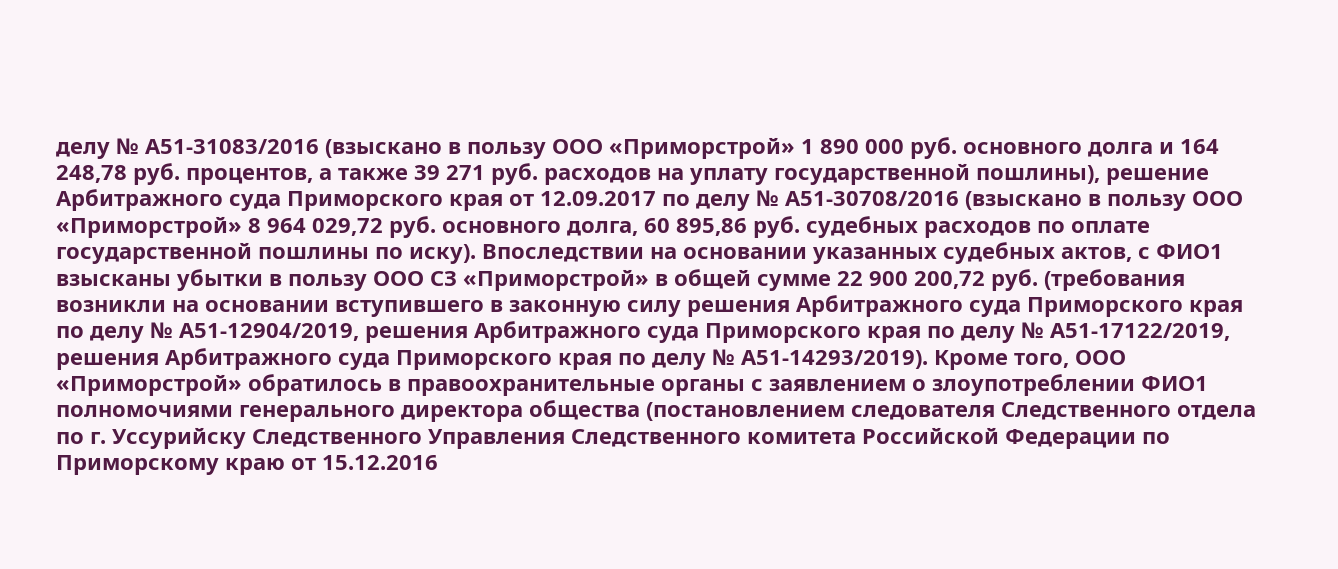делу № А51-31083/2016 (взыскано в пользу ООО «Приморстрой» 1 890 000 руб. основного долга и 164 248,78 руб. процентов, а также 39 271 руб. расходов на уплату государственной пошлины), решение Арбитражного суда Приморского края от 12.09.2017 по делу № А51-30708/2016 (взыскано в пользу ООО «Приморстрой» 8 964 029,72 руб. основного долга, 60 895,86 руб. судебных расходов по оплате государственной пошлины по иску). Впоследствии на основании указанных судебных актов, с ФИО1 взысканы убытки в пользу ООО СЗ «Приморстрой» в общей сумме 22 900 200,72 руб. (требования возникли на основании вступившего в законную силу решения Арбитражного суда Приморского края по делу № А51-12904/2019, решения Арбитражного суда Приморского края по делу № А51-17122/2019, решения Арбитражного суда Приморского края по делу № А51-14293/2019). Кроме того, ООО «Приморстрой» обратилось в правоохранительные органы с заявлением о злоупотреблении ФИО1 полномочиями генерального директора общества (постановлением следователя Следственного отдела по г. Уссурийску Следственного Управления Следственного комитета Российской Федерации по Приморскому краю от 15.12.2016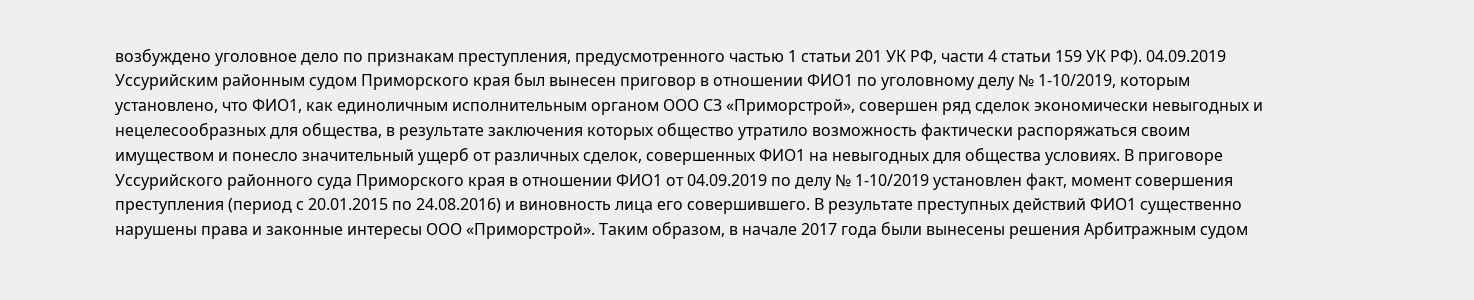возбуждено уголовное дело по признакам преступления, предусмотренного частью 1 статьи 201 УК РФ, части 4 статьи 159 УК РФ). 04.09.2019 Уссурийским районным судом Приморского края был вынесен приговор в отношении ФИО1 по уголовному делу № 1-10/2019, которым установлено, что ФИО1, как единоличным исполнительным органом ООО СЗ «Приморстрой», совершен ряд сделок экономически невыгодных и нецелесообразных для общества, в результате заключения которых общество утратило возможность фактически распоряжаться своим имуществом и понесло значительный ущерб от различных сделок, совершенных ФИО1 на невыгодных для общества условиях. В приговоре Уссурийского районного суда Приморского края в отношении ФИО1 от 04.09.2019 по делу № 1-10/2019 установлен факт, момент совершения преступления (период с 20.01.2015 по 24.08.2016) и виновность лица его совершившего. В результате преступных действий ФИО1 существенно нарушены права и законные интересы ООО «Приморстрой». Таким образом, в начале 2017 года были вынесены решения Арбитражным судом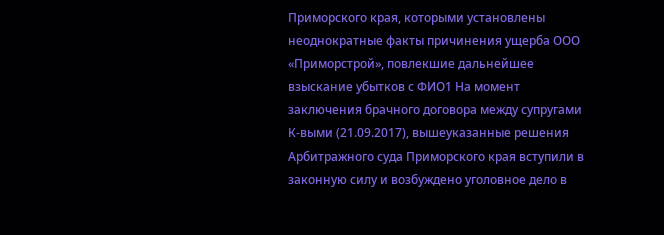Приморского края, которыми установлены неоднократные факты причинения ущерба ООО «Приморстрой», повлекшие дальнейшее взыскание убытков с ФИО1 На момент заключения брачного договора между супругами К-выми (21.09.2017), вышеуказанные решения Арбитражного суда Приморского края вступили в законную силу и возбуждено уголовное дело в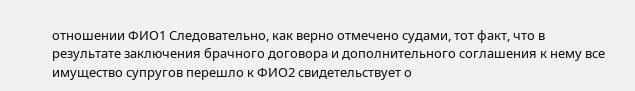отношении ФИО1 Следовательно, как верно отмечено судами, тот факт, что в результате заключения брачного договора и дополнительного соглашения к нему все имущество супругов перешло к ФИО2 свидетельствует о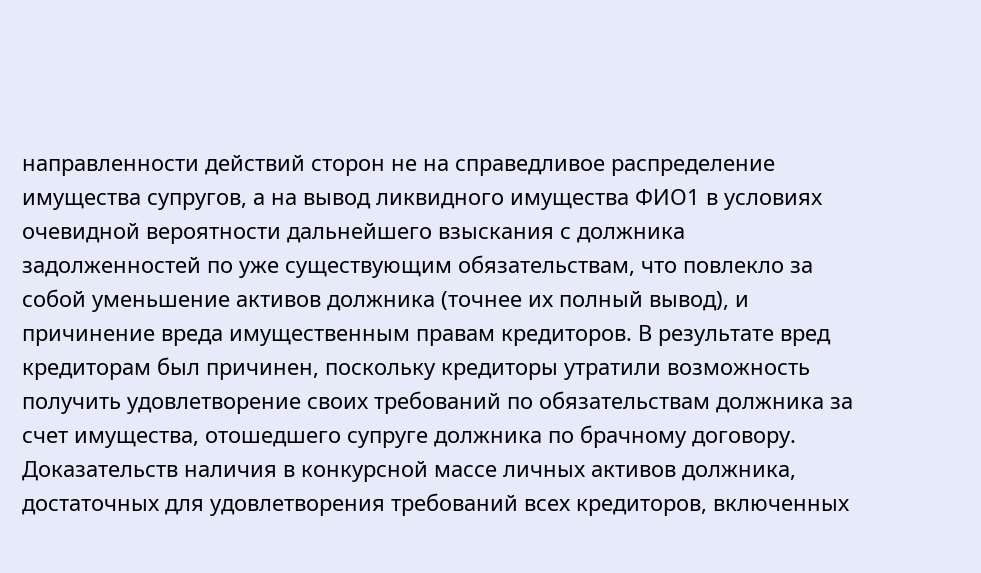направленности действий сторон не на справедливое распределение имущества супругов, а на вывод ликвидного имущества ФИО1 в условиях очевидной вероятности дальнейшего взыскания с должника задолженностей по уже существующим обязательствам, что повлекло за собой уменьшение активов должника (точнее их полный вывод), и причинение вреда имущественным правам кредиторов. В результате вред кредиторам был причинен, поскольку кредиторы утратили возможность получить удовлетворение своих требований по обязательствам должника за счет имущества, отошедшего супруге должника по брачному договору. Доказательств наличия в конкурсной массе личных активов должника, достаточных для удовлетворения требований всех кредиторов, включенных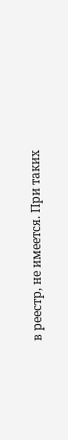в реестр, не имеется. При таких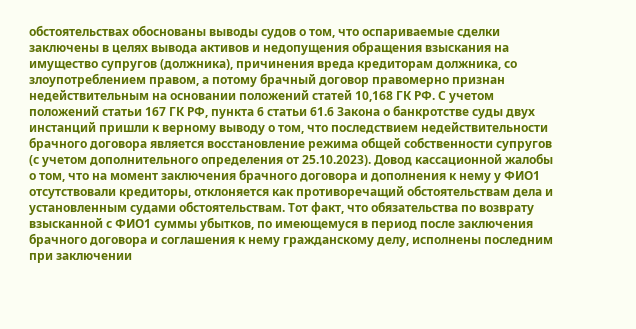обстоятельствах обоснованы выводы судов о том, что оспариваемые сделки заключены в целях вывода активов и недопущения обращения взыскания на имущество супругов (должника), причинения вреда кредиторам должника, со злоупотреблением правом, а потому брачный договор правомерно признан недействительным на основании положений статей 10,168 ГК РФ. С учетом положений статьи 167 ГК РФ, пункта 6 статьи 61.6 Закона о банкротстве суды двух инстанций пришли к верному выводу о том, что последствием недействительности брачного договора является восстановление режима общей собственности супругов (с учетом дополнительного определения от 25.10.2023). Довод кассационной жалобы о том, что на момент заключения брачного договора и дополнения к нему у ФИО1 отсутствовали кредиторы, отклоняется как противоречащий обстоятельствам дела и установленным судами обстоятельствам. Тот факт, что обязательства по возврату взысканной с ФИО1 суммы убытков, по имеющемуся в период после заключения брачного договора и соглашения к нему гражданскому делу, исполнены последним при заключении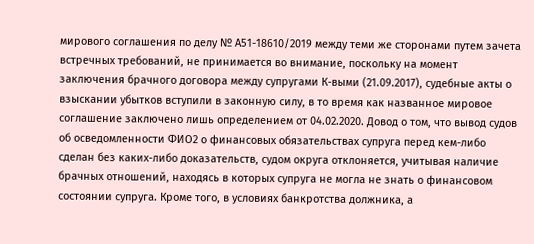мирового соглашения по делу № А51-18610/2019 между теми же сторонами путем зачета встречных требований, не принимается во внимание, поскольку на момент заключения брачного договора между супругами К-выми (21.09.2017), судебные акты о взыскании убытков вступили в законную силу, в то время как названное мировое соглашение заключено лишь определением от 04.02.2020. Довод о том, что вывод судов об осведомленности ФИО2 о финансовых обязательствах супруга перед кем-либо сделан без каких-либо доказательств, судом округа отклоняется, учитывая наличие брачных отношений, находясь в которых супруга не могла не знать о финансовом состоянии супруга. Кроме того, в условиях банкротства должника, а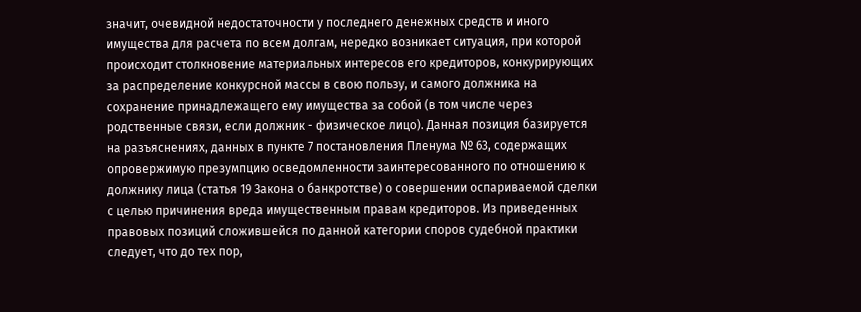значит, очевидной недостаточности у последнего денежных средств и иного имущества для расчета по всем долгам, нередко возникает ситуация, при которой происходит столкновение материальных интересов его кредиторов, конкурирующих за распределение конкурсной массы в свою пользу, и самого должника на сохранение принадлежащего ему имущества за собой (в том числе через родственные связи, если должник - физическое лицо). Данная позиция базируется на разъяснениях, данных в пункте 7 постановления Пленума № 63, содержащих опровержимую презумпцию осведомленности заинтересованного по отношению к должнику лица (статья 19 Закона о банкротстве) о совершении оспариваемой сделки с целью причинения вреда имущественным правам кредиторов. Из приведенных правовых позиций сложившейся по данной категории споров судебной практики следует, что до тех пор,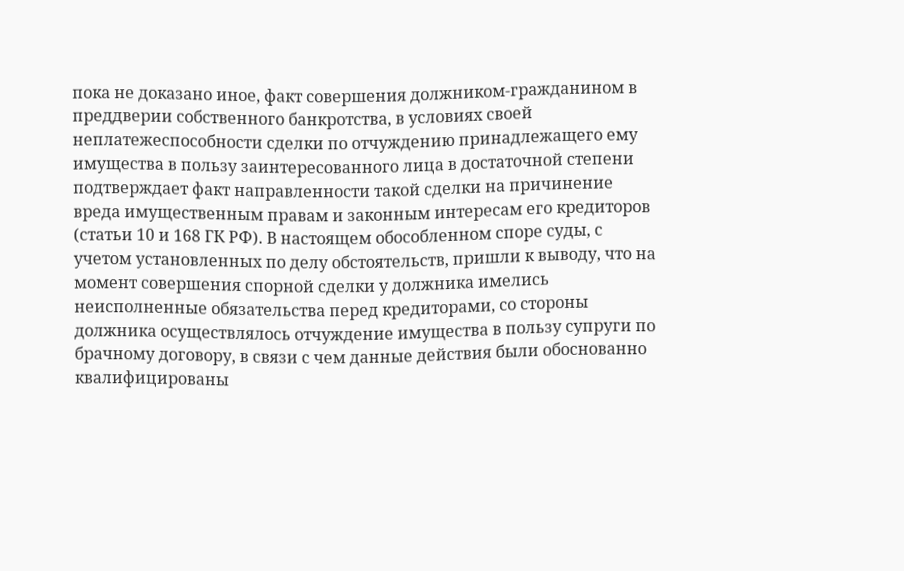пока не доказано иное, факт совершения должником-гражданином в преддверии собственного банкротства, в условиях своей неплатежеспособности сделки по отчуждению принадлежащего ему имущества в пользу заинтересованного лица в достаточной степени подтверждает факт направленности такой сделки на причинение вреда имущественным правам и законным интересам его кредиторов (статьи 10 и 168 ГК РФ). В настоящем обособленном споре суды, с учетом установленных по делу обстоятельств, пришли к выводу, что на момент совершения спорной сделки у должника имелись неисполненные обязательства перед кредиторами, со стороны должника осуществлялось отчуждение имущества в пользу супруги по брачному договору, в связи с чем данные действия были обоснованно квалифицированы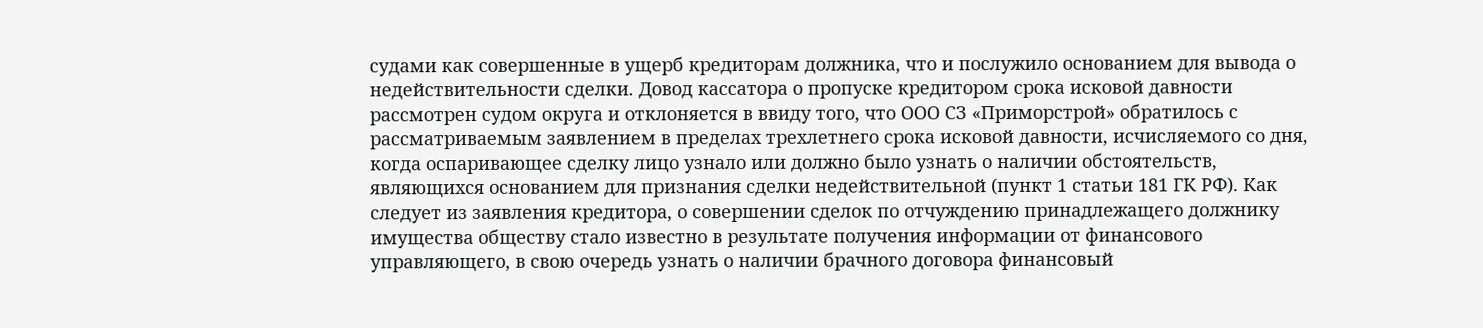судами как совершенные в ущерб кредиторам должника, что и послужило основанием для вывода о недействительности сделки. Довод кассатора о пропуске кредитором срока исковой давности рассмотрен судом округа и отклоняется в ввиду того, что ООО СЗ «Приморстрой» обратилось с рассматриваемым заявлением в пределах трехлетнего срока исковой давности, исчисляемого со дня, когда оспаривающее сделку лицо узнало или должно было узнать о наличии обстоятельств, являющихся основанием для признания сделки недействительной (пункт 1 статьи 181 ГК РФ). Как следует из заявления кредитора, о совершении сделок по отчуждению принадлежащего должнику имущества обществу стало известно в результате получения информации от финансового управляющего, в свою очередь узнать о наличии брачного договора финансовый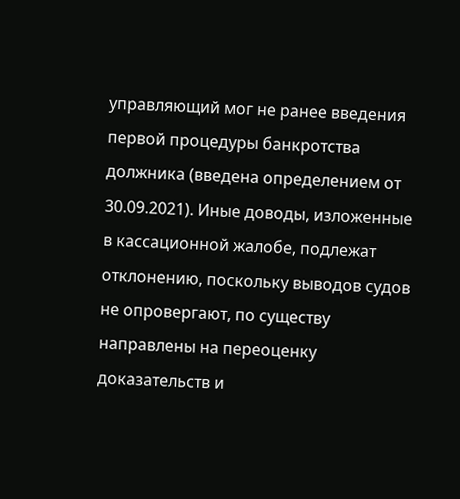управляющий мог не ранее введения первой процедуры банкротства должника (введена определением от 30.09.2021). Иные доводы, изложенные в кассационной жалобе, подлежат отклонению, поскольку выводов судов не опровергают, по существу направлены на переоценку доказательств и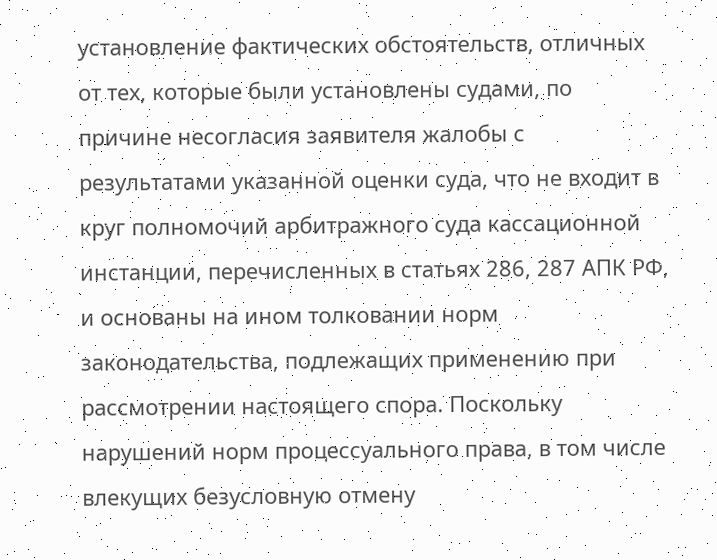установление фактических обстоятельств, отличных от тех, которые были установлены судами, по причине несогласия заявителя жалобы с результатами указанной оценки суда, что не входит в круг полномочий арбитражного суда кассационной инстанции, перечисленных в статьях 286, 287 АПК РФ, и основаны на ином толковании норм законодательства, подлежащих применению при рассмотрении настоящего спора. Поскольку нарушений норм процессуального права, в том числе влекущих безусловную отмену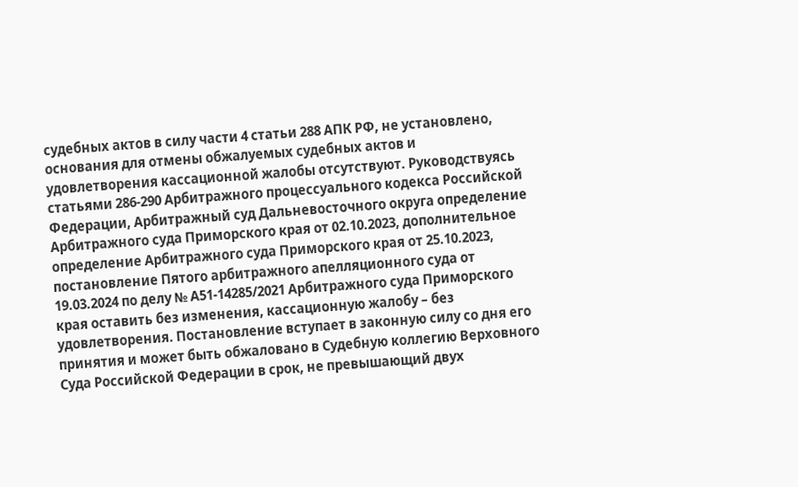судебных актов в силу части 4 статьи 288 АПК РФ, не установлено, основания для отмены обжалуемых судебных актов и удовлетворения кассационной жалобы отсутствуют. Руководствуясь статьями 286-290 Арбитражного процессуального кодекса Российской Федерации, Арбитражный суд Дальневосточного округа определение Арбитражного суда Приморского края от 02.10.2023, дополнительное определение Арбитражного суда Приморского края от 25.10.2023, постановление Пятого арбитражного апелляционного суда от 19.03.2024 по делу № А51-14285/2021 Арбитражного суда Приморского края оставить без изменения, кассационную жалобу – без удовлетворения. Постановление вступает в законную силу со дня его принятия и может быть обжаловано в Судебную коллегию Верховного Суда Российской Федерации в срок, не превышающий двух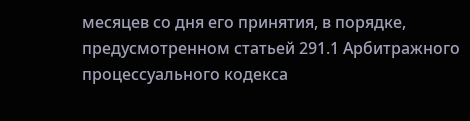месяцев со дня его принятия, в порядке, предусмотренном статьей 291.1 Арбитражного процессуального кодекса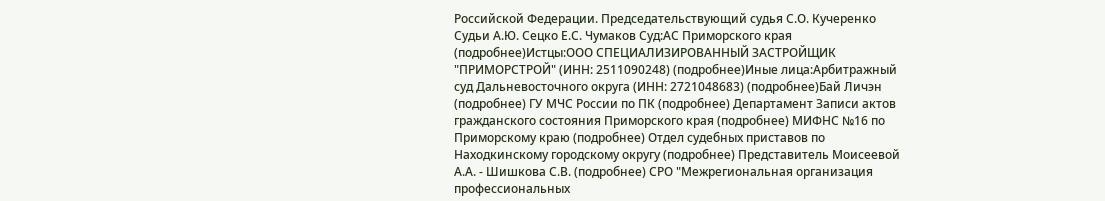Российской Федерации. Председательствующий судья С.О. Кучеренко Судьи А.Ю. Сецко Е.С. Чумаков Суд:АС Приморского края (подробнее)Истцы:ООО СПЕЦИАЛИЗИРОВАННЫЙ ЗАСТРОЙЩИК "ПРИМОРСТРОЙ" (ИНН: 2511090248) (подробнее)Иные лица:Арбитражный суд Дальневосточного округа (ИНН: 2721048683) (подробнее)Бай Личэн (подробнее) ГУ МЧС России по ПК (подробнее) Департамент Записи актов гражданского состояния Приморского края (подробнее) МИФНС №16 по Приморскому краю (подробнее) Отдел судебных приставов по Находкинскому городскому округу (подробнее) Представитель Моисеевой А.А. - Шишкова С.В. (подробнее) СРО "Межрегиональная организация профессиональных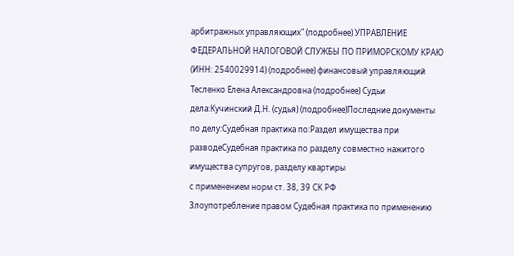арбитражных управляющих" (подробнее) УПРАВЛЕНИЕ ФЕДЕРАЛЬНОЙ НАЛОГОВОЙ СЛУЖБЫ ПО ПРИМОРСКОМУ КРАЮ (ИНН: 2540029914) (подробнее) финансовый управляющий Тесленко Елена Александровна (подробнее) Судьи дела:Кучинский Д.Н. (судья) (подробнее)Последние документы по делу:Судебная практика по:Раздел имущества при разводеСудебная практика по разделу совместно нажитого имущества супругов, разделу квартиры
с применением норм ст. 38, 39 СК РФ
Злоупотребление правом Судебная практика по применению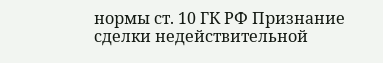нормы ст. 10 ГК РФ Признание сделки недействительной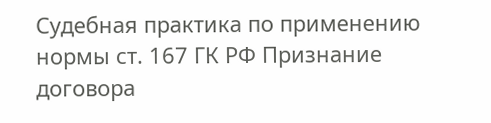Судебная практика по применению нормы ст. 167 ГК РФ Признание договора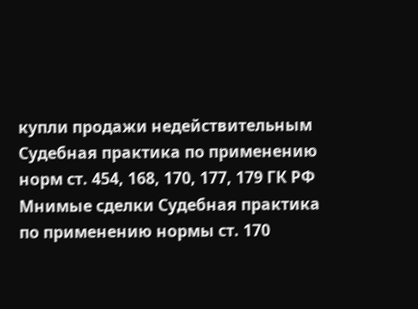купли продажи недействительным Судебная практика по применению норм ст. 454, 168, 170, 177, 179 ГК РФ
Мнимые сделки Судебная практика по применению нормы ст. 170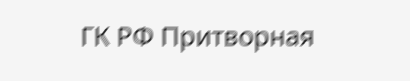ГК РФ Притворная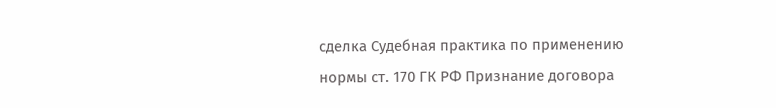сделка Судебная практика по применению нормы ст. 170 ГК РФ Признание договора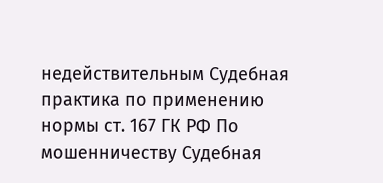недействительным Судебная практика по применению нормы ст. 167 ГК РФ По мошенничеству Судебная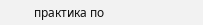практика по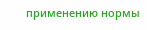применению нормы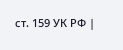ст. 159 УК РФ |